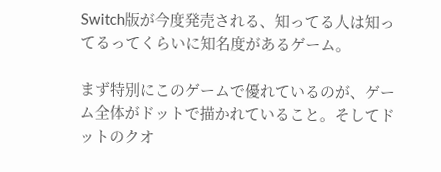Switch版が今度発売される、知ってる人は知ってるってくらいに知名度があるゲーム。

まず特別にこのゲームで優れているのが、ゲーム全体がドットで描かれていること。そしてドットのクオ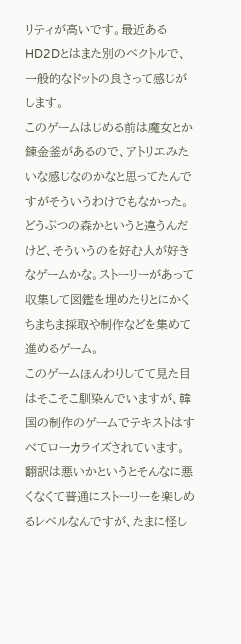リティが高いです。最近あるHD2Dとはまた別のベクトルで、一般的なドットの良さって感じがします。
このゲームはじめる前は魔女とか錬金釜があるので、アトリエみたいな感じなのかなと思ってたんですがそういうわけでもなかった。どうぶつの森かというと違うんだけど、そういうのを好む人が好きなゲームかな。ストーリーがあって収集して図鑑を埋めたりとにかくちまちま採取や制作などを集めて進めるゲーム。
このゲームほんわりしてて見た目はそこそこ馴染んでいますが、韓国の制作のゲームでテキストはすべてローカライズされています。翻訳は悪いかというとそんなに悪くなくて普通にストーリーを楽しめるレベルなんですが、たまに怪し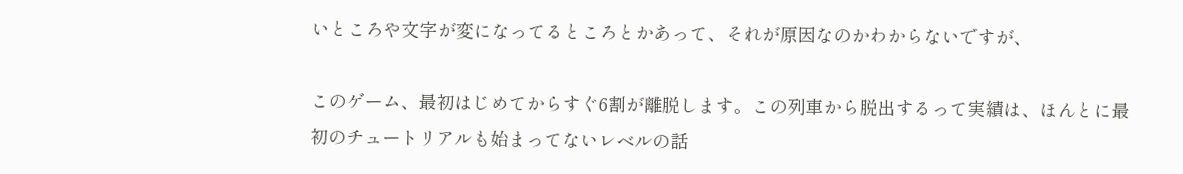いところや文字が変になってるところとかあって、それが原因なのかわからないですが、

このゲーム、最初はじめてからすぐ6割が離脱します。この列車から脱出するって実績は、ほんとに最初のチュートリアルも始まってないレベルの話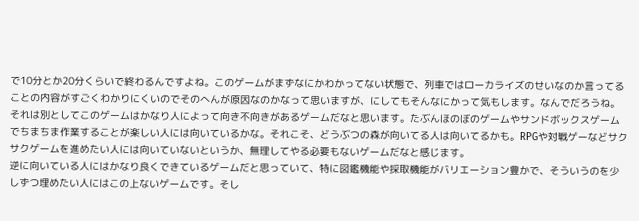で10分とか20分くらいで終わるんですよね。このゲームがまずなにかわかってない状態で、列車ではローカライズのせいなのか言ってることの内容がすごくわかりにくいのでそのへんが原因なのかなって思いますが、にしてもそんなにかって気もします。なんでだろうね。
それは別としてこのゲームはかなり人によって向き不向きがあるゲームだなと思います。たぶんほのぼのゲームやサンドボックスゲームでちまちま作業することが楽しい人には向いているかな。それこそ、どうぶつの森が向いてる人は向いてるかも。RPGや対戦ゲーなどサクサクゲームを進めたい人には向いていないというか、無理してやる必要もないゲームだなと感じます。
逆に向いている人にはかなり良くできているゲームだと思っていて、特に図鑑機能や採取機能がバリエーション豊かで、そういうのを少しずつ埋めたい人にはこの上ないゲームです。そし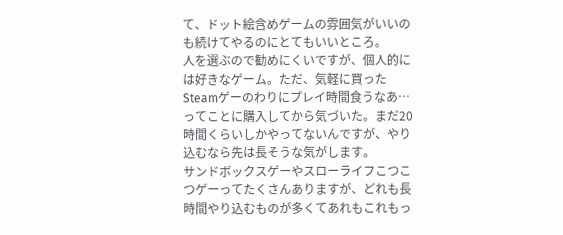て、ドット絵含めゲームの雰囲気がいいのも続けてやるのにとてもいいところ。
人を選ぶので勧めにくいですが、個人的には好きなゲーム。ただ、気軽に買ったSteamゲーのわりにプレイ時間食うなあ…ってことに購入してから気づいた。まだ20時間くらいしかやってないんですが、やり込むなら先は長そうな気がします。
サンドボックスゲーやスローライフこつこつゲーってたくさんありますが、どれも長時間やり込むものが多くてあれもこれもっ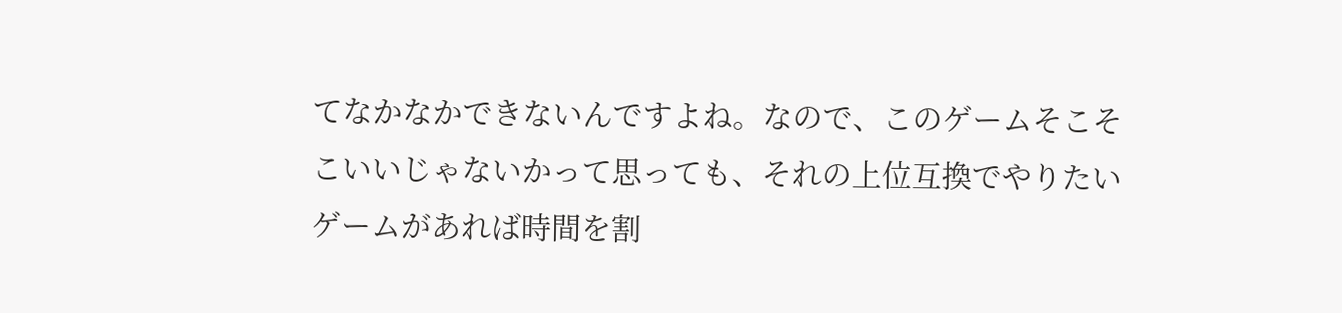てなかなかできないんですよね。なので、このゲームそこそこいいじゃないかって思っても、それの上位互換でやりたいゲームがあれば時間を割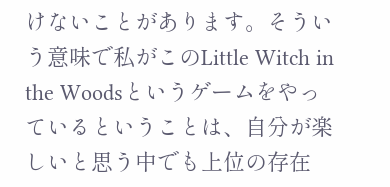けないことがあります。そういう意味で私がこのLittle Witch in the Woodsというゲームをやっているということは、自分が楽しいと思う中でも上位の存在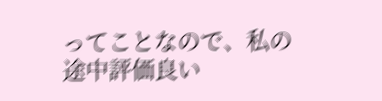ってことなので、私の途中評価良い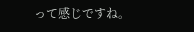って感じですね。